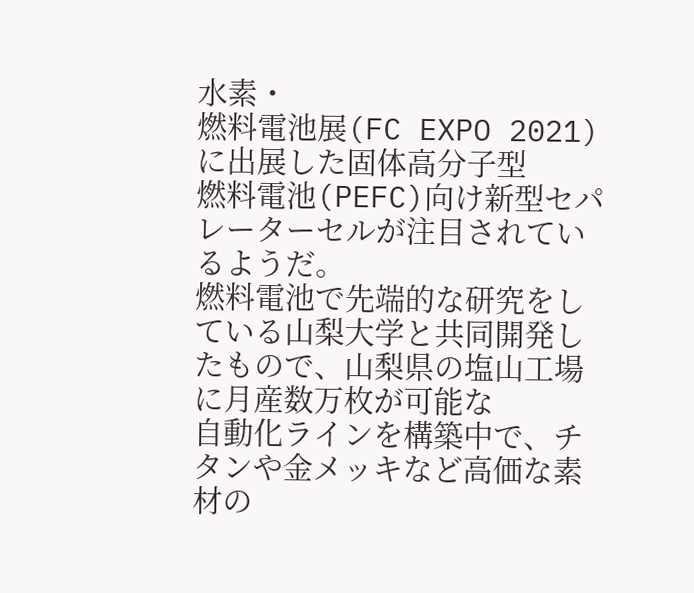水素・
燃料電池展(FC EXPO 2021)に出展した固体高分子型
燃料電池(PEFC)向け新型セパレーターセルが注目されているようだ。
燃料電池で先端的な研究をしている山梨大学と共同開発したもので、山梨県の塩山工場に月産数万枚が可能な
自動化ラインを構築中で、チタンや金メッキなど高価な素材の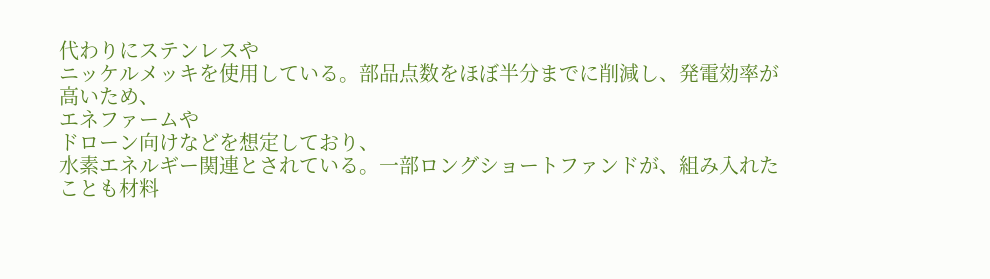代わりにステンレスや
ニッケルメッキを使用している。部品点数をほぼ半分までに削減し、発電効率が高いため、
エネファームや
ドローン向けなどを想定しており、
水素エネルギー関連とされている。一部ロングショートファンドが、組み入れたことも材料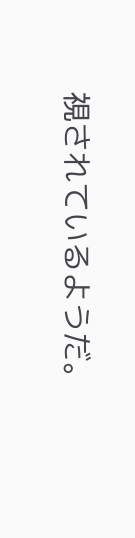視されているようだ。